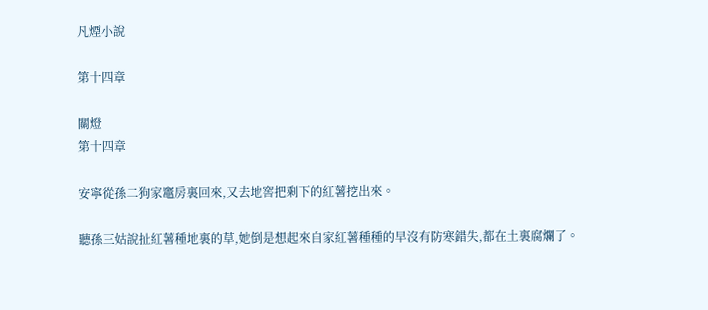凡煙小說

第十四章

關燈
第十四章

安寧從孫二狗家竈房裏回來,又去地窖把剩下的紅薯挖出來。

聽孫三姑說扯紅薯種地裏的草,她倒是想起來自家紅薯種種的早沒有防寒錯失,都在土裏腐爛了。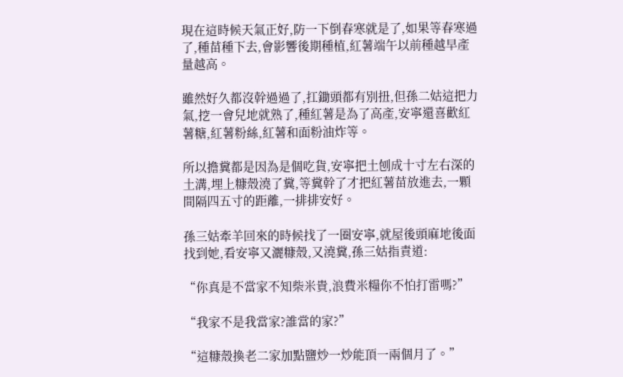現在這時候天氣正好,防一下倒春寒就是了,如果等春寒過了,種苗種下去,會影響後期種植,紅薯端午以前種越早產量越高。

雖然好久都沒幹過過了,扛鋤頭都有別扭,但孫二姑這把力氣,挖一會兒地就熟了,種紅薯是為了高產,安寧還喜歡紅薯糖,紅薯粉絲,紅薯和面粉油炸等。

所以擔糞都是因為是個吃貨,安寧把土刨成十寸左右深的土溝,埋上糠殼澆了糞,等糞幹了才把紅薯苗放進去,一顆間隔四五寸的距離,一排排安好。

孫三姑牽羊回來的時候找了一圈安寧,就屋後頭麻地後面找到她,看安寧又灑糠殼,又澆糞,孫三姑指責道:

“你真是不當家不知柴米貴,浪費米糧你不怕打雷嗎?”

“我家不是我當家?誰當的家?”

“這糠殼換老二家加點鹽炒一炒能頂一兩個月了。”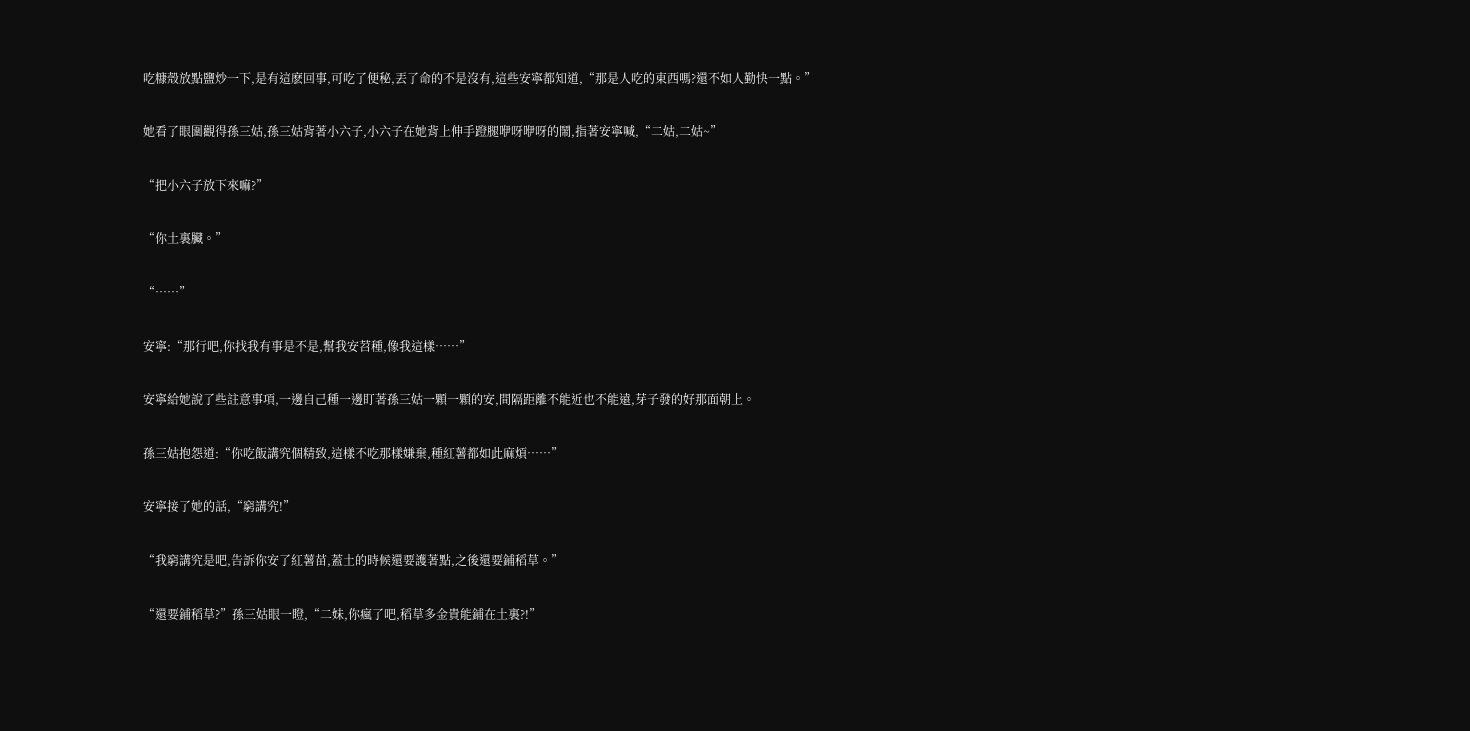吃糠殼放點鹽炒一下,是有這麽回事,可吃了便秘,丟了命的不是沒有,這些安寧都知道,“那是人吃的東西嗎?還不如人勤快一點。”

她看了眼圍觀得孫三姑,孫三姑背著小六子,小六子在她背上伸手蹬腿咿呀咿呀的鬧,指著安寧喊,“二姑,二姑~”

“把小六子放下來嘛?”

“你土裏臟。”

“……”

安寧:“那行吧,你找我有事是不是,幫我安苕種,像我這樣……”

安寧給她說了些註意事項,一邊自己種一邊盯著孫三姑一顆一顆的安,間隔距離不能近也不能遠,芽子發的好那面朝上。

孫三姑抱怨道:“你吃飯講究個精致,這樣不吃那樣嫌棄,種紅薯都如此麻煩……”

安寧接了她的話,“窮講究!”

“我窮講究是吧,告訴你安了紅薯苗,蓋土的時候還要護著點,之後還要鋪稻草。”

“還要鋪稻草?”孫三姑眼一瞪,“二妹,你瘋了吧,稻草多金貴能鋪在土裏?!”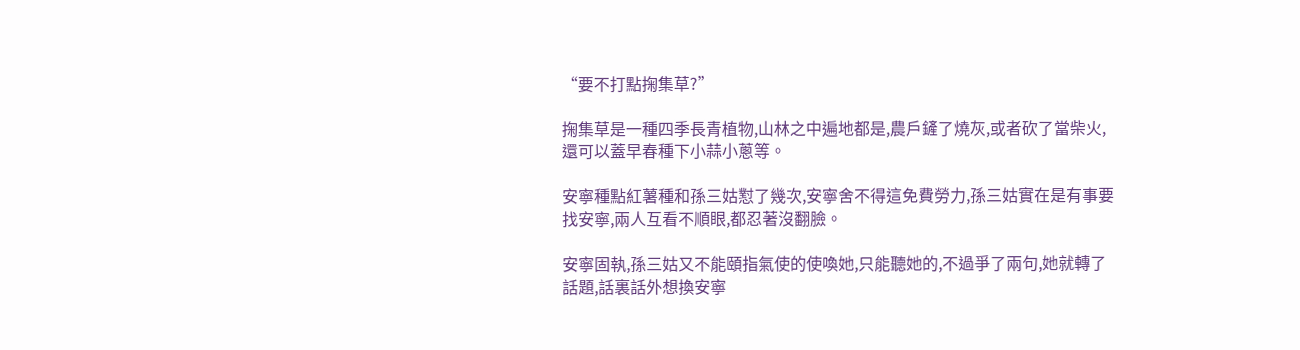“要不打點掬集草?”

掬集草是一種四季長青植物,山林之中遍地都是,農戶鏟了燒灰,或者砍了當柴火,還可以蓋早春種下小蒜小蔥等。

安寧種點紅薯種和孫三姑懟了幾次,安寧舍不得這免費勞力,孫三姑實在是有事要找安寧,兩人互看不順眼,都忍著沒翻臉。

安寧固執,孫三姑又不能頤指氣使的使喚她,只能聽她的,不過爭了兩句,她就轉了話題,話裏話外想換安寧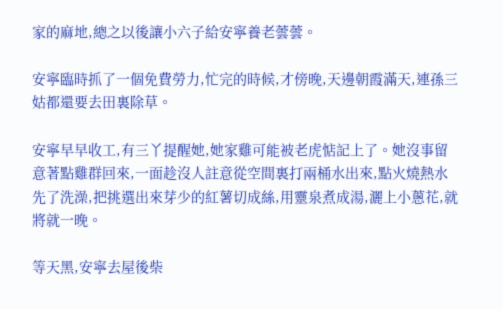家的麻地,總之以後讓小六子給安寧養老蕓蕓。

安寧臨時抓了一個免費勞力,忙完的時候,才傍晚,天邊朝霞滿天,連孫三姑都還要去田裏除草。

安寧早早收工,有三丫提醒她,她家雞可能被老虎惦記上了。她沒事留意著點雞群回來,一面趁沒人註意從空間裏打兩桶水出來,點火燒熱水先了洗澡,把挑選出來芽少的紅薯切成絲,用靈泉煮成湯,灑上小蔥花,就將就一晚。

等天黑,安寧去屋後柴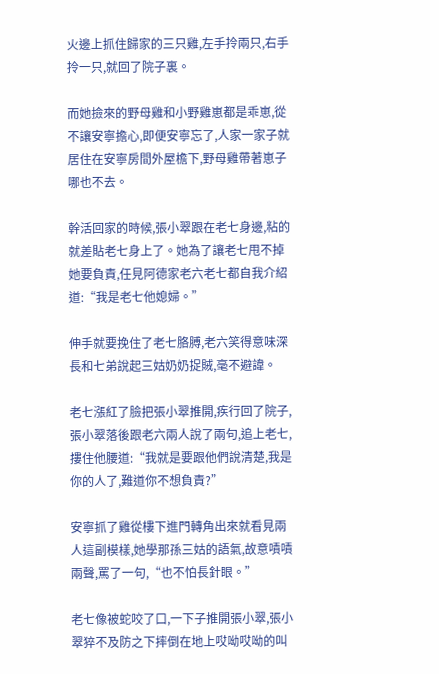火邊上抓住歸家的三只雞,左手拎兩只,右手拎一只,就回了院子裏。

而她撿來的野母雞和小野雞崽都是乖崽,從不讓安寧擔心,即便安寧忘了,人家一家子就居住在安寧房間外屋檐下,野母雞帶著崽子哪也不去。

幹活回家的時候,張小翠跟在老七身邊,粘的就差貼老七身上了。她為了讓老七甩不掉她要負責,任見阿德家老六老七都自我介紹道:“我是老七他媳婦。”

伸手就要挽住了老七胳膊,老六笑得意味深長和七弟說起三姑奶奶捉賊,毫不避諱。

老七漲紅了臉把張小翠推開,疾行回了院子,張小翠落後跟老六兩人說了兩句,追上老七,摟住他腰道:“我就是要跟他們說清楚,我是你的人了,難道你不想負責?”

安寧抓了雞從樓下進門轉角出來就看見兩人這副模樣,她學那孫三姑的語氣,故意嘖嘖兩聲,罵了一句,“也不怕長針眼。”

老七像被蛇咬了口,一下子推開張小翠,張小翠猝不及防之下摔倒在地上哎呦哎呦的叫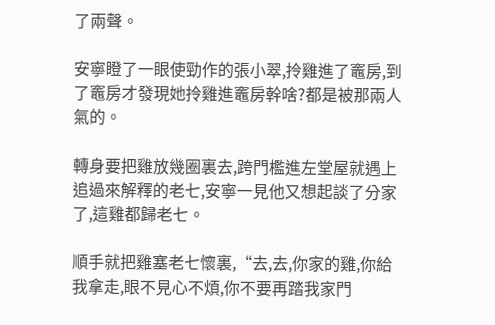了兩聲。

安寧瞪了一眼使勁作的張小翠,拎雞進了竈房,到了竈房才發現她拎雞進竈房幹啥?都是被那兩人氣的。

轉身要把雞放幾圈裏去,跨門檻進左堂屋就遇上追過來解釋的老七,安寧一見他又想起談了分家了,這雞都歸老七。

順手就把雞塞老七懷裏,“去,去,你家的雞,你給我拿走,眼不見心不煩,你不要再踏我家門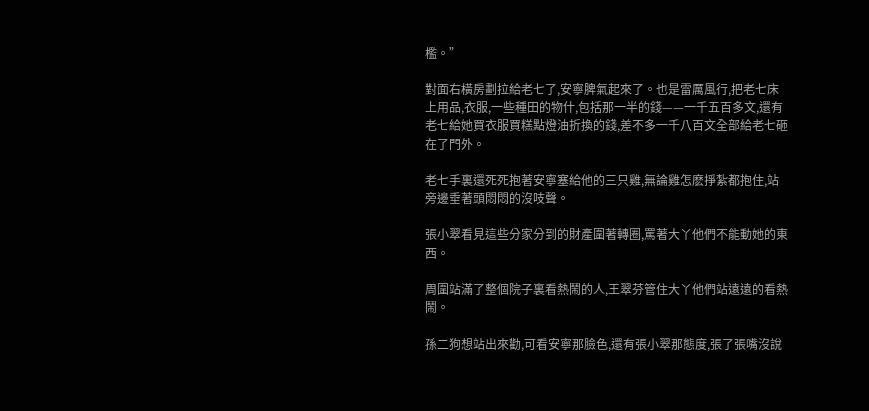檻。”

對面右橫房劃拉給老七了,安寧脾氣起來了。也是雷厲風行,把老七床上用品,衣服,一些種田的物什,包括那一半的錢——一千五百多文,還有老七給她買衣服買糕點燈油折換的錢,差不多一千八百文全部給老七砸在了門外。

老七手裏還死死抱著安寧塞給他的三只雞,無論雞怎麽掙紮都抱住,站旁邊垂著頭悶悶的沒吱聲。

張小翠看見這些分家分到的財產圍著轉圈,罵著大丫他們不能動她的東西。

周圍站滿了整個院子裏看熱鬧的人,王翠芬管住大丫他們站遠遠的看熱鬧。

孫二狗想站出來勸,可看安寧那臉色,還有張小翠那態度,張了張嘴沒說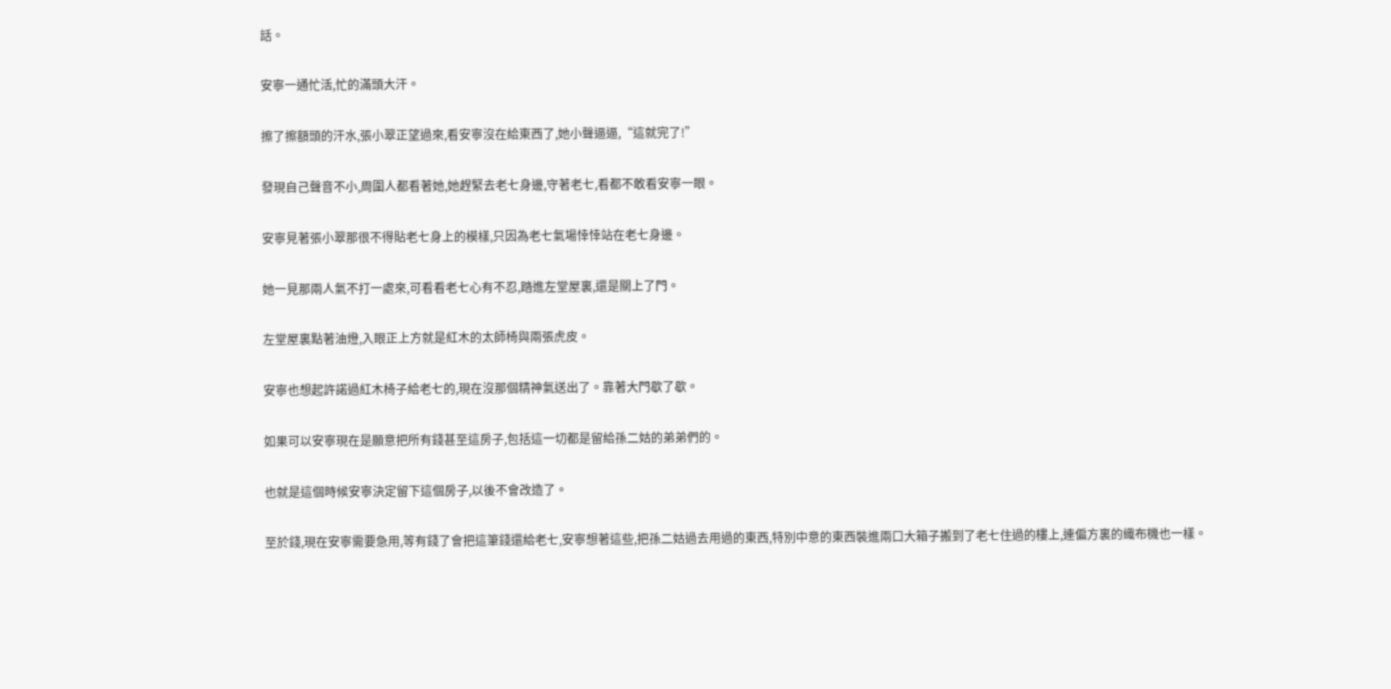話。

安寧一通忙活,忙的滿頭大汗。

擦了擦額頭的汗水,張小翠正望過來,看安寧沒在給東西了,她小聲逼逼,“這就完了!”

發現自己聲音不小,周圍人都看著她,她趕緊去老七身邊,守著老七,看都不敢看安寧一眼。

安寧見著張小翠那很不得貼老七身上的模樣,只因為老七氣場悻悻站在老七身邊。

她一見那兩人氣不打一處來,可看看老七心有不忍,踏進左堂屋裏,還是關上了門。

左堂屋裏點著油燈,入眼正上方就是紅木的太師椅與兩張虎皮。

安寧也想起許諾過紅木椅子給老七的,現在沒那個精神氣送出了。靠著大門歇了歇。

如果可以安寧現在是願意把所有錢甚至這房子,包括這一切都是留給孫二姑的弟弟們的。

也就是這個時候安寧決定留下這個房子,以後不會改造了。

至於錢,現在安寧需要急用,等有錢了會把這筆錢還給老七,安寧想著這些,把孫二姑過去用過的東西,特別中意的東西裝進兩口大箱子搬到了老七住過的樓上,連偏方裏的織布機也一樣。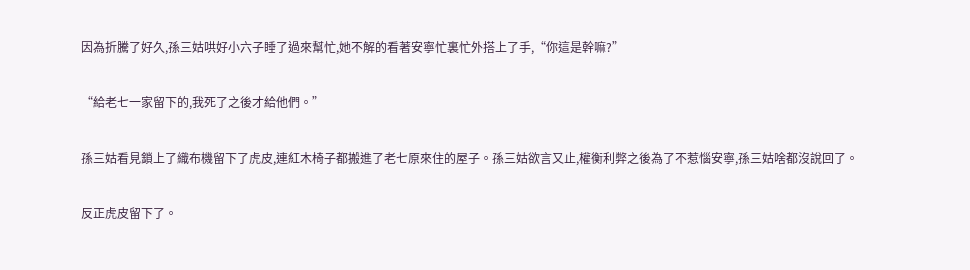因為折騰了好久,孫三姑哄好小六子睡了過來幫忙,她不解的看著安寧忙裏忙外搭上了手,“你這是幹嘛?”

“給老七一家留下的,我死了之後才給他們。”

孫三姑看見鎖上了織布機留下了虎皮,連紅木椅子都搬進了老七原來住的屋子。孫三姑欲言又止,權衡利弊之後為了不惹惱安寧,孫三姑啥都沒說回了。

反正虎皮留下了。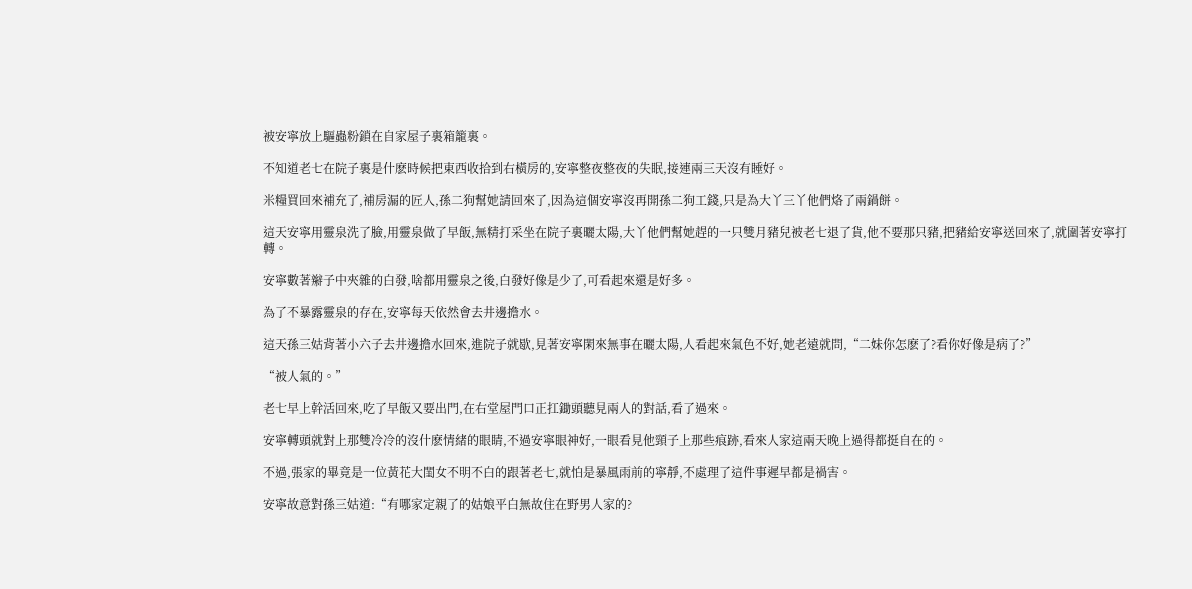被安寧放上驅蟲粉鎖在自家屋子裏箱籠裏。

不知道老七在院子裏是什麽時候把東西收拾到右橫房的,安寧整夜整夜的失眠,接連兩三天沒有睡好。

米糧買回來補充了,補房漏的匠人,孫二狗幫她請回來了,因為這個安寧沒再開孫二狗工錢,只是為大丫三丫他們烙了兩鍋餅。

這天安寧用靈泉洗了臉,用靈泉做了早飯,無精打采坐在院子裏曬太陽,大丫他們幫她趕的一只雙月豬兒被老七退了貨,他不要那只豬,把豬給安寧送回來了,就圍著安寧打轉。

安寧數著辮子中夾雜的白發,啥都用靈泉之後,白發好像是少了,可看起來還是好多。

為了不暴露靈泉的存在,安寧每天依然會去井邊擔水。

這天孫三姑背著小六子去井邊擔水回來,進院子就歇,見著安寧閑來無事在曬太陽,人看起來氣色不好,她老遠就問,“二妹你怎麽了?看你好像是病了?”

“被人氣的。”

老七早上幹活回來,吃了早飯又要出門,在右堂屋門口正扛鋤頭聽見兩人的對話,看了過來。

安寧轉頭就對上那雙冷冷的沒什麽情緒的眼睛,不過安寧眼神好,一眼看見他頸子上那些痕跡,看來人家這兩天晚上過得都挺自在的。

不過,張家的畢竟是一位黃花大閨女不明不白的跟著老七,就怕是暴風雨前的寧靜,不處理了這件事遲早都是禍害。

安寧故意對孫三姑道:“有哪家定親了的姑娘平白無故住在野男人家的?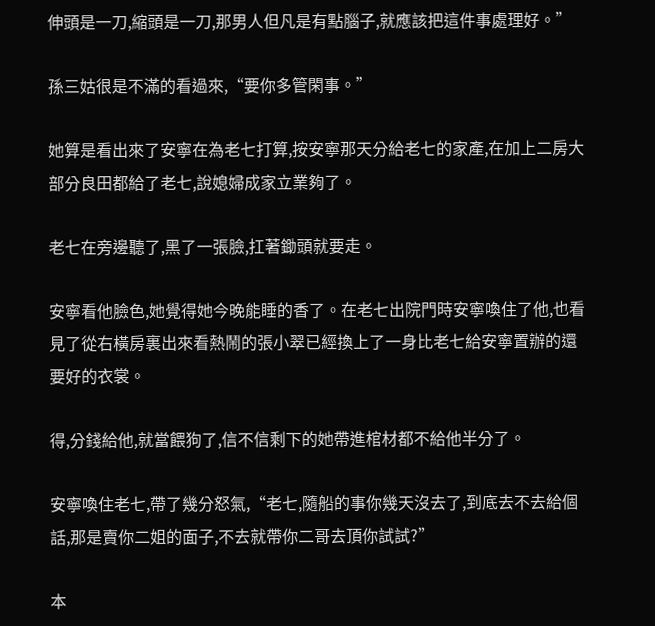伸頭是一刀,縮頭是一刀,那男人但凡是有點腦子,就應該把這件事處理好。”

孫三姑很是不滿的看過來,“要你多管閑事。”

她算是看出來了安寧在為老七打算,按安寧那天分給老七的家產,在加上二房大部分良田都給了老七,說媳婦成家立業夠了。

老七在旁邊聽了,黑了一張臉,扛著鋤頭就要走。

安寧看他臉色,她覺得她今晚能睡的香了。在老七出院門時安寧喚住了他,也看見了從右橫房裏出來看熱鬧的張小翠已經換上了一身比老七給安寧置辦的還要好的衣裳。

得,分錢給他,就當餵狗了,信不信剩下的她帶進棺材都不給他半分了。

安寧喚住老七,帶了幾分怒氣,“老七,隨船的事你幾天沒去了,到底去不去給個話,那是賣你二姐的面子,不去就帶你二哥去頂你試試?”

本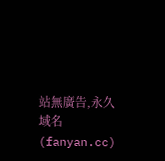站無廣告,永久域名(fanyan.cc)